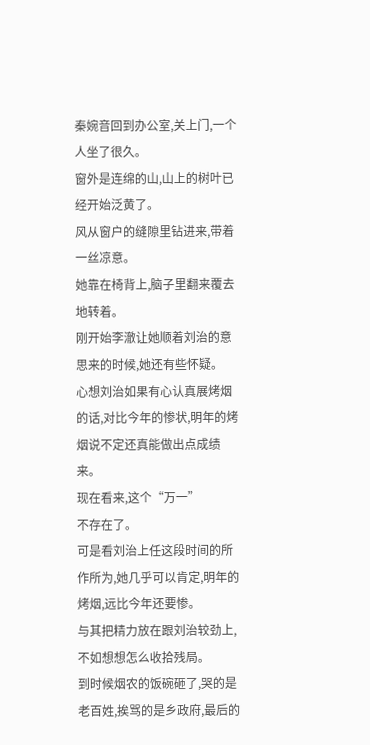秦婉音回到办公室,关上门,一个人坐了很久。
窗外是连绵的山,山上的树叶已经开始泛黄了。
风从窗户的缝隙里钻进来,带着一丝凉意。
她靠在椅背上,脑子里翻来覆去地转着。
刚开始李澈让她顺着刘治的意思来的时候,她还有些怀疑。
心想刘治如果有心认真展烤烟的话,对比今年的惨状,明年的烤烟说不定还真能做出点成绩来。
现在看来,这个“万一”
不存在了。
可是看刘治上任这段时间的所作所为,她几乎可以肯定,明年的烤烟,远比今年还要惨。
与其把精力放在跟刘治较劲上,不如想想怎么收拾残局。
到时候烟农的饭碗砸了,哭的是老百姓,挨骂的是乡政府,最后的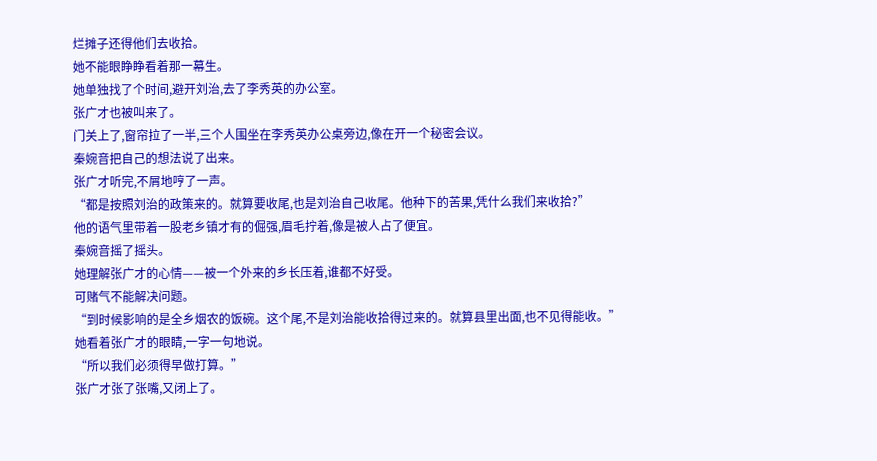烂摊子还得他们去收拾。
她不能眼睁睁看着那一幕生。
她单独找了个时间,避开刘治,去了李秀英的办公室。
张广才也被叫来了。
门关上了,窗帘拉了一半,三个人围坐在李秀英办公桌旁边,像在开一个秘密会议。
秦婉音把自己的想法说了出来。
张广才听完,不屑地哼了一声。
“都是按照刘治的政策来的。就算要收尾,也是刘治自己收尾。他种下的苦果,凭什么我们来收拾?”
他的语气里带着一股老乡镇才有的倔强,眉毛拧着,像是被人占了便宜。
秦婉音摇了摇头。
她理解张广才的心情——被一个外来的乡长压着,谁都不好受。
可赌气不能解决问题。
“到时候影响的是全乡烟农的饭碗。这个尾,不是刘治能收拾得过来的。就算县里出面,也不见得能收。”
她看着张广才的眼睛,一字一句地说。
“所以我们必须得早做打算。”
张广才张了张嘴,又闭上了。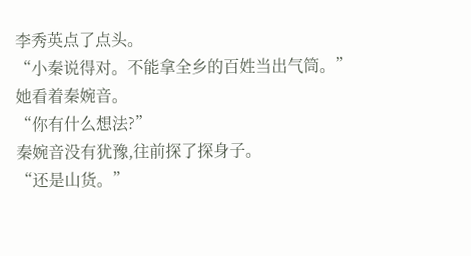李秀英点了点头。
“小秦说得对。不能拿全乡的百姓当出气筒。”
她看着秦婉音。
“你有什么想法?”
秦婉音没有犹豫,往前探了探身子。
“还是山货。”